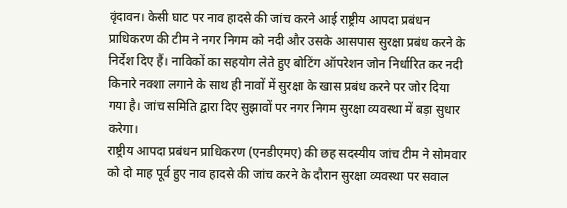वृंदावन। केसी घाट पर नाव हादसे की जांच करने आई राष्ट्रीय आपदा प्रबंधन प्राधिकरण की टीम ने नगर निगम को नदी और उसके आसपास सुरक्षा प्रबंध करने के निर्देश दिए हैं। नाविकों का सहयोग लेते हुए बोटिंग ऑपरेशन जोन निर्धारित कर नदी किनारे नक्शा लगाने के साथ ही नावों में सुरक्षा के खास प्रबंध करने पर जोर दिया गया है। जांच समिति द्वारा दिए सुझावों पर नगर निगम सुरक्षा व्यवस्था में बड़ा सुधार करेगा।
राष्ट्रीय आपदा प्रबंधन प्राधिकरण (एनडीएमए) की छह सदस्यीय जांच टीम ने सोमवार को दो माह पूर्व हुए नाव हादसे की जांच करने के दौरान सुरक्षा व्यवस्था पर सवाल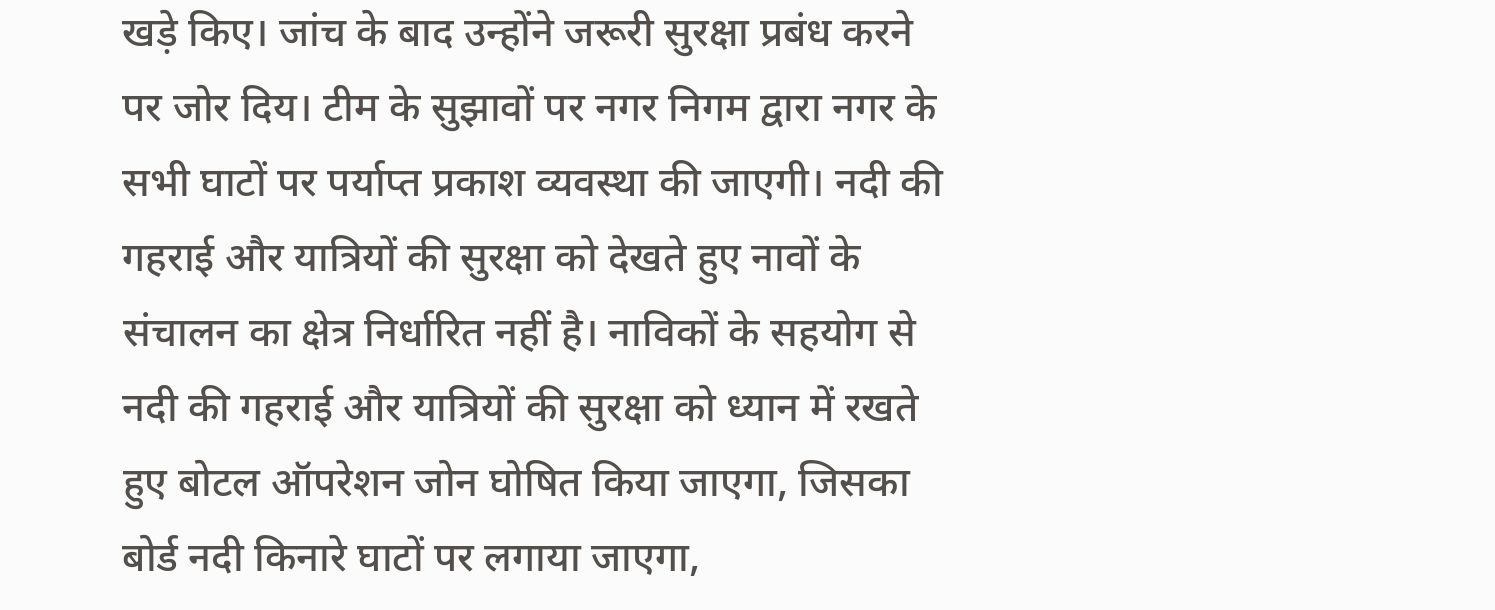खड़े किए। जांच के बाद उन्होंने जरूरी सुरक्षा प्रबंध करने पर जोर दिय। टीम के सुझावों पर नगर निगम द्वारा नगर के सभी घाटों पर पर्याप्त प्रकाश व्यवस्था की जाएगी। नदी की गहराई और यात्रियों की सुरक्षा को देखते हुए नावों के संचालन का क्षेत्र निर्धारित नहीं है। नाविकों के सहयोग से नदी की गहराई और यात्रियों की सुरक्षा को ध्यान में रखते हुए बोटल ऑपरेशन जोन घोषित किया जाएगा, जिसका बोर्ड नदी किनारे घाटों पर लगाया जाएगा,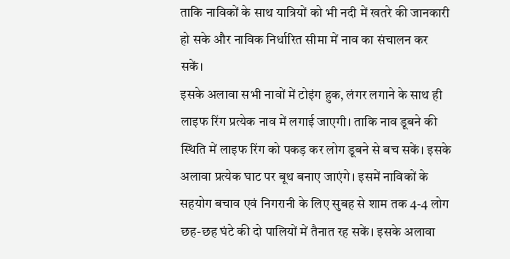ताकि नाविकों के साथ यात्रियों को भी नदी में खतरे की जानकारी हो सके और नाविक निर्धारित सीमा में नाव का संचालन कर सकें।
इसके अलावा सभी नावों में टोइंग हुक, लंगर लगाने के साथ ही लाइफ रिंग प्रत्येक नाव में लगाई जाएगी। ताकि नाव डूबने की स्थिति में लाइफ रिंग को पकड़ कर लोग डूबने से बच सकें। इसके अलावा प्रत्येक घाट पर बूथ बनाए जाएंगे। इसमें नाविकों के सहयोग बचाव एवं निगरानी के लिए सुबह से शाम तक 4-4 लोग छह-छह घंटे की दो पालियों में तैनात रह सकें। इसके अलावा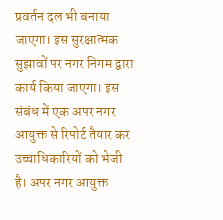प्रवर्तन दल भी बनाया जाएगा। इस सुरक्षात्मक सुझावों पर नगर निगम द्वारा कार्य किया जाएगा। इस संबंध में एक अपर नगर आयुक्त से रिपोर्ट तैयार कर उच्चाधिकारियों को भेजी है। अपर नगर आयुक्त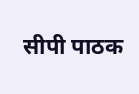सीपी पाठक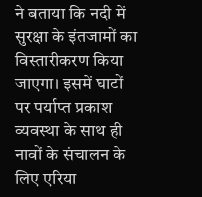ने बताया कि नदी में सुरक्षा के इंतजामों का विस्तारीकरण किया जाएगा। इसमें घाटों पर पर्याप्त प्रकाश व्यवस्था के साथ ही नावों के संचालन के लिए एरिया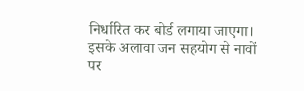निर्धारित कर बोर्ड लगाया जाएगा। इसके अलावा जन सहयोग से नावों पर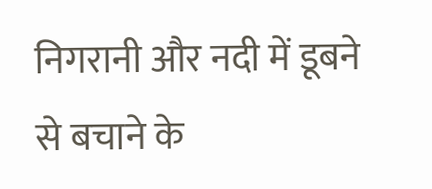निगरानी और नदी में डूबने से बचाने के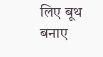लिए बूथ बनाए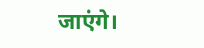जाएंगे।